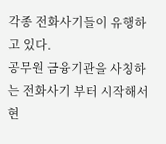각종 전화사기들이 유행하고 있다.
공무원 금융기관을 사칭하는 전화사기 부터 시작해서
현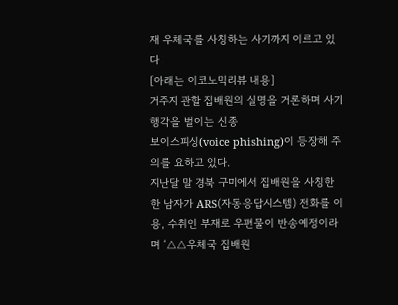재 우체국를 사칭하는 사기까지 이르고 있다
[아래는 이코노믹리뷰 내용]
거주지 관할 집배원의 실명을 거론하며 사기행각을 벌이는 신종
보이스피싱(voice phishing)이 등장해 주의를 요하고 있다.
지난달 말 경북 구미에서 집배원을 사칭한 한 남자가 ARS(자동응답시스템) 전화를 이용, 수취인 부재로 우편물이 반송예정이라며 ‘△△우체국 집배원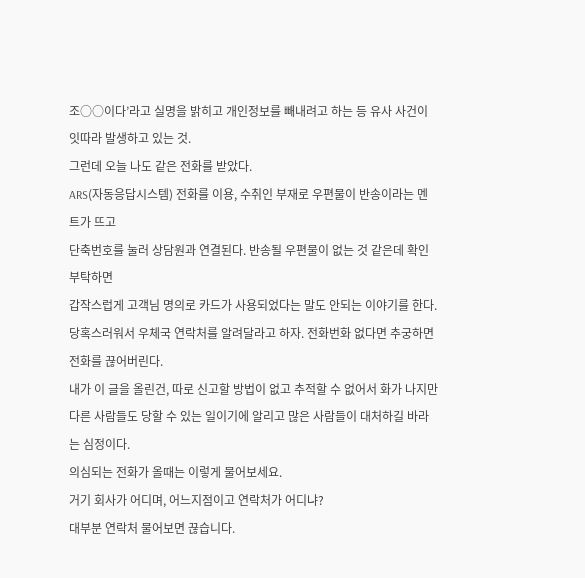조○○이다’라고 실명을 밝히고 개인정보를 빼내려고 하는 등 유사 사건이 잇따라 발생하고 있는 것.
그런데 오늘 나도 같은 전화를 받았다.
ARS(자동응답시스템) 전화를 이용, 수취인 부재로 우편물이 반송이라는 멘트가 뜨고
단축번호를 눌러 상담원과 연결된다. 반송될 우편물이 없는 것 같은데 확인 부탁하면
갑작스럽게 고객님 명의로 카드가 사용되었다는 말도 안되는 이야기를 한다.
당혹스러워서 우체국 연락처를 알려달라고 하자. 전화번화 없다면 추궁하면 전화를 끊어버린다.
내가 이 글을 올린건, 따로 신고할 방법이 없고 추적할 수 없어서 화가 나지만
다른 사람들도 당할 수 있는 일이기에 알리고 많은 사람들이 대처하길 바라는 심정이다.
의심되는 전화가 올때는 이렇게 물어보세요.
거기 회사가 어디며, 어느지점이고 연락처가 어디냐?
대부분 연락처 물어보면 끊습니다.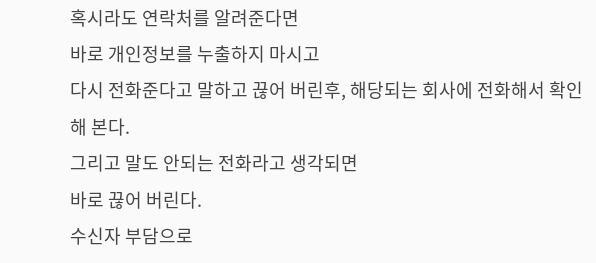혹시라도 연락처를 알려준다면
바로 개인정보를 누출하지 마시고
다시 전화준다고 말하고 끊어 버린후, 해당되는 회사에 전화해서 확인해 본다.
그리고 말도 안되는 전화라고 생각되면
바로 끊어 버린다.
수신자 부담으로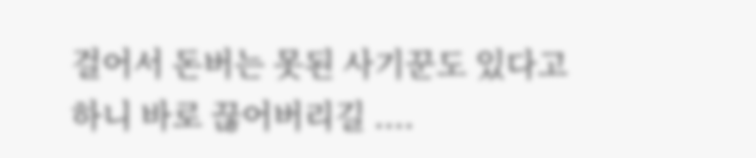걸어서 돈버는 못된 사기꾼도 있다고 하니 바로 끊어버리길 ....